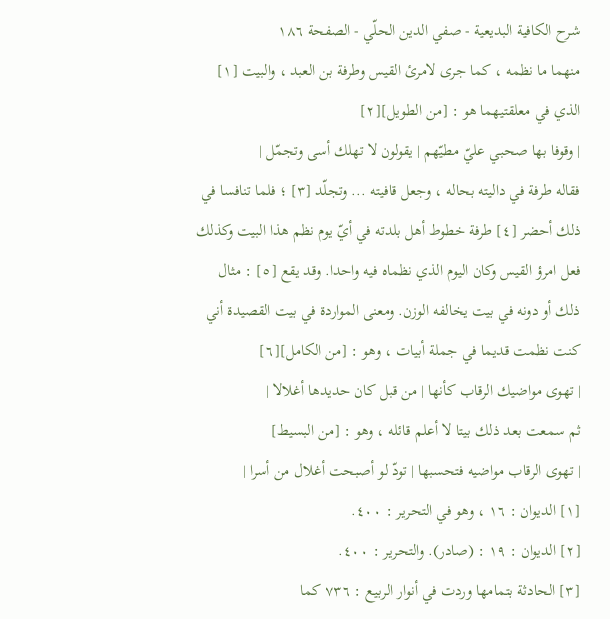شرح الكافية البديعية - صفي الدين الحلّي - الصفحة ١٨٦
منهما ما نظمه ، كما جرى لامرئ القيس وطرفة بن العبد ، والبيت [١] الذي في معلقتيهما هو : [من الطويل][٢]
| وقوفا بها صحبي عليّ مطيّهم | يقولون لا تهلك أسى وتجمّل |
فقاله طرفة في داليته بحاله ، وجعل قافيته ... وتجلّد [٣] ؛ فلما تنافسا في ذلك أحضر [٤] طرفة خطوط أهل بلدته في أيّ يوم نظم هذا البيت وكذلك فعل امرؤ القيس وكان اليوم الذي نظماه فيه واحدا. وقد يقع [٥] : مثال ذلك أو دونه في بيت يخالفه الوزن. ومعنى المواردة في بيت القصيدة أني كنت نظمت قديما في جملة أبيات ، وهو : [من الكامل][٦]
| تهوى مواضيك الرقاب كأنها | من قبل كان حديدها أغلالا |
ثم سمعت بعد ذلك بيتا لا أعلم قائله ، وهو : [من البسيط]
| تهوى الرقاب مواضيه فتحسبها | تودّ لو أصبحت أغلال من أسرا |
[١] الديوان : ١٦ ، وهو في التحرير : ٤٠٠.
[٢] الديوان : ١٩ : (صادر). والتحرير : ٤٠٠.
[٣] الحادثة بتمامها وردت في أنوار الربيع : ٧٣٦ كما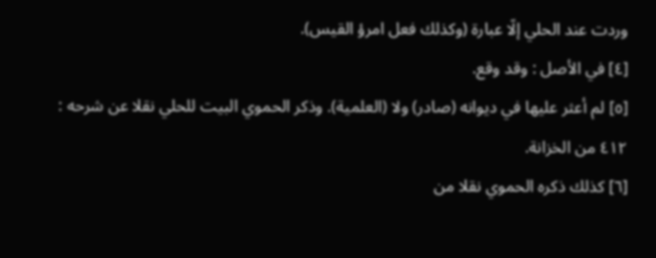وردت عند الحلي إلّا عبارة (وكذلك فعل امرؤ القيس).
[٤] في الأصل : وقد وقع.
[٥] لم أعثر عليها في ديوانه (صادر) ولا (العلمية). وذكر الحموي البيت للحلي نقلا عن شرحه : ٤١٢ من الخزانة.
[٦] كذلك ذكره الحموي نقلا من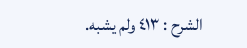الشرح : ٤١٣ ولم يشبه.